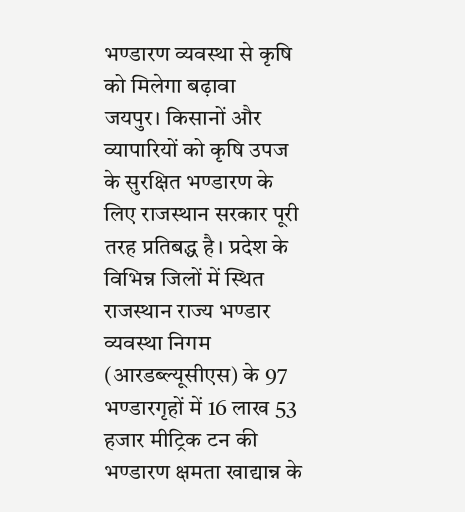भण्डारण व्यवस्था से कृषि को मिलेगा बढ़ावा
जयपुर। किसानों और व्यापारियों को कृषि उपज के सुरक्षित भण्डारण के लिए राजस्थान सरकार पूरी तरह प्रतिबद्ध है। प्रदेश के विभिन्न जिलों में स्थित राजस्थान राज्य भण्डार व्यवस्था निगम (आरडब्ल्यूसीएस) के 97 भण्डारगृहों में 16 लाख 53 हजार मीट्रिक टन की भण्डारण क्षमता खाद्यान्न के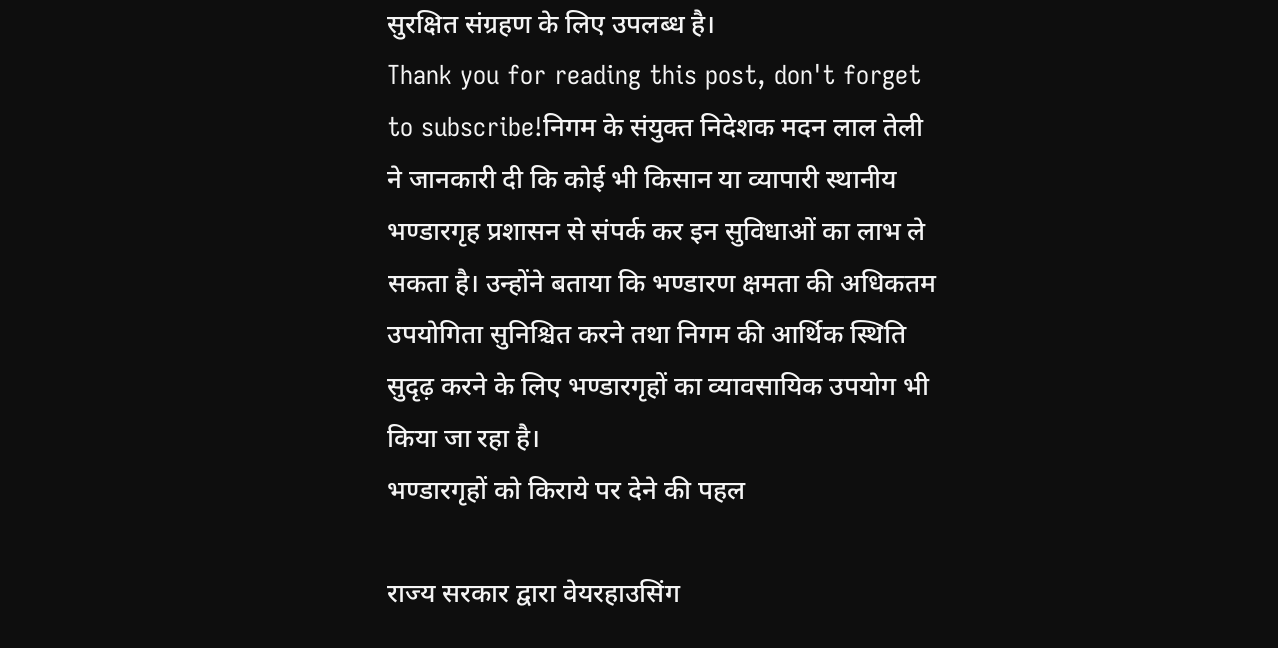सुरक्षित संग्रहण के लिए उपलब्ध है।
Thank you for reading this post, don't forget to subscribe!निगम के संयुक्त निदेशक मदन लाल तेली ने जानकारी दी कि कोई भी किसान या व्यापारी स्थानीय भण्डारगृह प्रशासन से संपर्क कर इन सुविधाओं का लाभ ले सकता है। उन्होंने बताया कि भण्डारण क्षमता की अधिकतम उपयोगिता सुनिश्चित करने तथा निगम की आर्थिक स्थिति सुदृढ़ करने के लिए भण्डारगृहों का व्यावसायिक उपयोग भी किया जा रहा है।
भण्डारगृहों को किराये पर देने की पहल

राज्य सरकार द्वारा वेयरहाउसिंग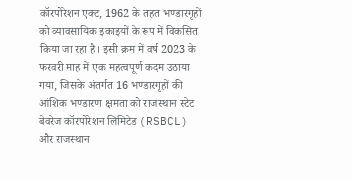कॉरपोरेशन एक्ट, 1962 के तहत भण्डारगृहों को व्यावसायिक इकाइयों के रूप में विकसित किया जा रहा है। इसी क्रम में वर्ष 2023 के फरवरी माह में एक महत्वपूर्ण कदम उठाया गया, जिसके अंतर्गत 16 भण्डारगृहों की आंशिक भण्डारण क्षमता को राजस्थान स्टेट बेवरेज कॉरपोरेशन लिमिटेड (RSBCL) और राजस्थान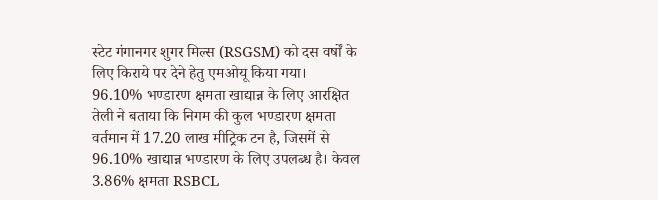स्टेट गंगानगर शुगर मिल्स (RSGSM) को दस वर्षों के लिए किराये पर देने हेतु एमओयू किया गया।
96.10% भण्डारण क्षमता खाद्यान्न के लिए आरक्षित
तेली ने बताया कि निगम की कुल भण्डारण क्षमता वर्तमान में 17.20 लाख मीट्रिक टन है, जिसमें से 96.10% खाद्यान्न भण्डारण के लिए उपलब्ध है। केवल 3.86% क्षमता RSBCL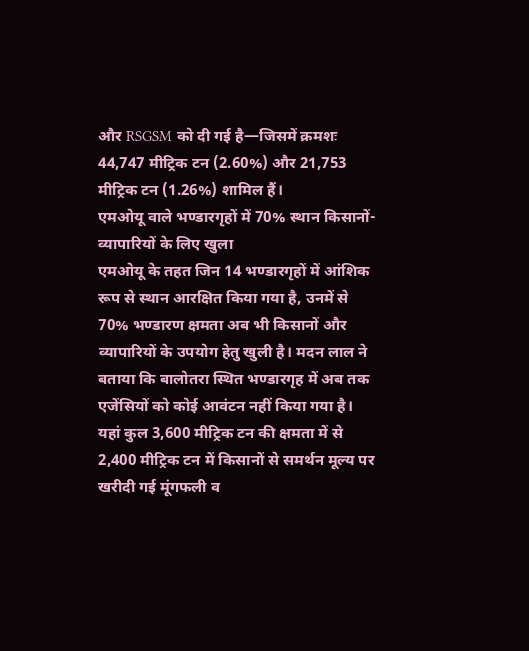और RSGSM को दी गई है—जिसमें क्रमशः 44,747 मीट्रिक टन (2.60%) और 21,753 मीट्रिक टन (1.26%) शामिल हैं।
एमओयू वाले भण्डारगृहों में 70% स्थान किसानों-व्यापारियों के लिए खुला
एमओयू के तहत जिन 14 भण्डारगृहों में आंशिक रूप से स्थान आरक्षित किया गया है, उनमें से 70% भण्डारण क्षमता अब भी किसानों और व्यापारियों के उपयोग हेतु खुली है। मदन लाल ने बताया कि बालोतरा स्थित भण्डारगृह में अब तक एजेंसियों को कोई आवंटन नहीं किया गया है। यहां कुल 3,600 मीट्रिक टन की क्षमता में से 2,400 मीट्रिक टन में किसानों से समर्थन मूल्य पर खरीदी गई मूंगफली व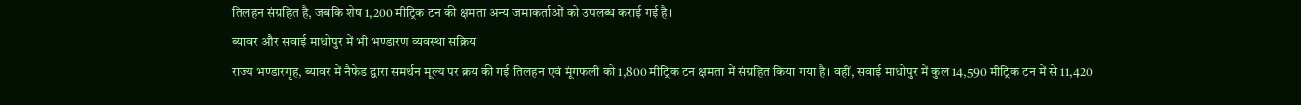तिलहन संग्रहित है, जबकि शेष 1,200 मीट्रिक टन की क्षमता अन्य जमाकर्ताओं को उपलब्ध कराई गई है।
ब्यावर और सवाई माधोपुर में भी भण्डारण व्यवस्था सक्रिय
राज्य भण्डारगृह, ब्यावर में नैफेड द्वारा समर्थन मूल्य पर क्रय की गई तिलहन एवं मूंगफली को 1,800 मीट्रिक टन क्षमता में संग्रहित किया गया है। वहीं, सवाई माधोपुर में कुल 14,590 मीट्रिक टन में से 11,420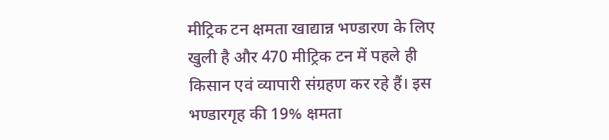मीट्रिक टन क्षमता खाद्यान्न भण्डारण के लिए खुली है और 470 मीट्रिक टन में पहले ही किसान एवं व्यापारी संग्रहण कर रहे हैं। इस भण्डारगृह की 19% क्षमता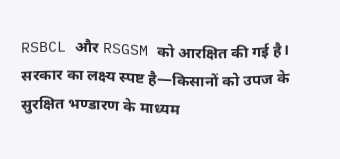RSBCL और RSGSM को आरक्षित की गई है।
सरकार का लक्ष्य स्पष्ट है—किसानों को उपज के सुरक्षित भण्डारण के माध्यम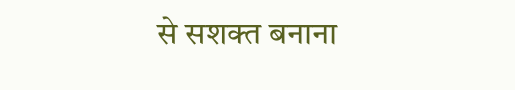से सशक्त बनाना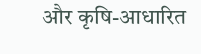और कृषि-आधारित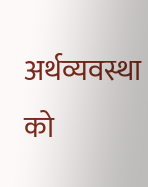अर्थव्यवस्था को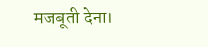मजबूती देना।